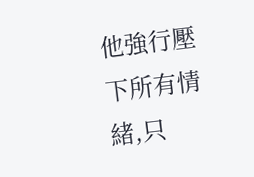他強行壓下所有情緒,只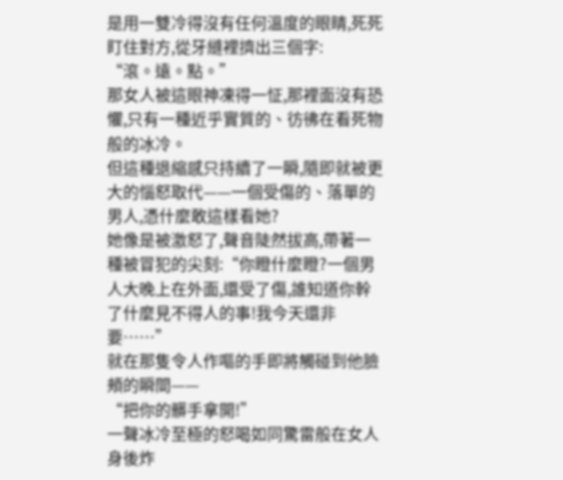是用一雙冷得沒有任何溫度的眼睛,死死盯住對方,從牙縫裡擠出三個字:
“滾。遠。點。”
那女人被這眼神凍得一怔,那裡面沒有恐懼,只有一種近乎實質的、彷彿在看死物般的冰冷。
但這種退縮感只持續了一瞬,隨即就被更大的惱怒取代——一個受傷的、落單的男人,憑什麼敢這樣看她?
她像是被激怒了,聲音陡然拔高,帶著一種被冒犯的尖刻:“你瞪什麼瞪?一個男人大晚上在外面,還受了傷,誰知道你幹了什麼見不得人的事!我今天還非要……”
就在那隻令人作嘔的手即將觸碰到他臉頰的瞬間——
“把你的髒手拿開!”
一聲冰冷至極的怒喝如同驚雷般在女人身後炸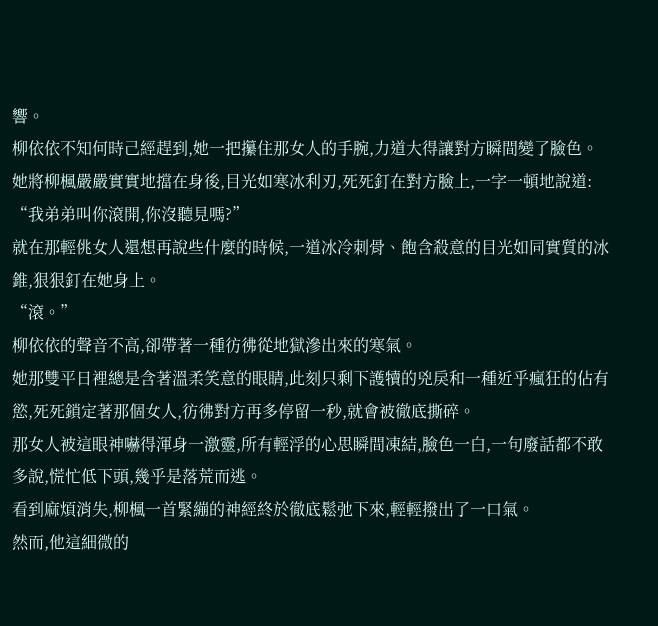響。
柳依依不知何時己經趕到,她一把攥住那女人的手腕,力道大得讓對方瞬間變了臉色。
她將柳楓嚴嚴實實地擋在身後,目光如寒冰利刃,死死釘在對方臉上,一字一頓地說道:
“我弟弟叫你滾開,你沒聽見嗎?”
就在那輕佻女人還想再說些什麼的時候,一道冰冷刺骨、飽含殺意的目光如同實質的冰錐,狠狠釘在她身上。
“滾。”
柳依依的聲音不高,卻帶著一種彷彿從地獄滲出來的寒氣。
她那雙平日裡總是含著溫柔笑意的眼睛,此刻只剩下護犢的兇戾和一種近乎瘋狂的佔有慾,死死鎖定著那個女人,彷彿對方再多停留一秒,就會被徹底撕碎。
那女人被這眼神嚇得渾身一激靈,所有輕浮的心思瞬間凍結,臉色一白,一句廢話都不敢多說,慌忙低下頭,幾乎是落荒而逃。
看到麻煩消失,柳楓一首緊繃的神經終於徹底鬆弛下來,輕輕撥出了一口氣。
然而,他這細微的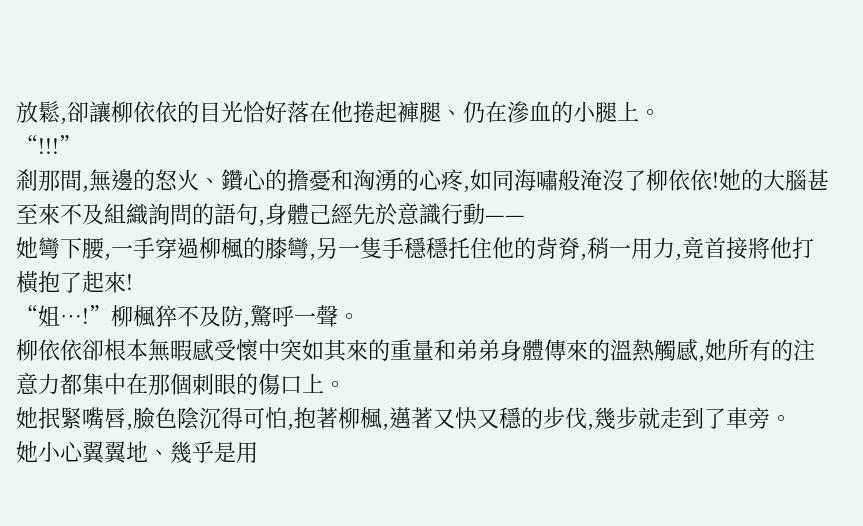放鬆,卻讓柳依依的目光恰好落在他捲起褲腿、仍在滲血的小腿上。
“!!!”
剎那間,無邊的怒火、鑽心的擔憂和洶湧的心疼,如同海嘯般淹沒了柳依依!她的大腦甚至來不及組織詢問的語句,身體己經先於意識行動——
她彎下腰,一手穿過柳楓的膝彎,另一隻手穩穩托住他的背脊,稍一用力,竟首接將他打橫抱了起來!
“姐…!”柳楓猝不及防,驚呼一聲。
柳依依卻根本無暇感受懷中突如其來的重量和弟弟身體傳來的溫熱觸感,她所有的注意力都集中在那個刺眼的傷口上。
她抿緊嘴唇,臉色陰沉得可怕,抱著柳楓,邁著又快又穩的步伐,幾步就走到了車旁。
她小心翼翼地、幾乎是用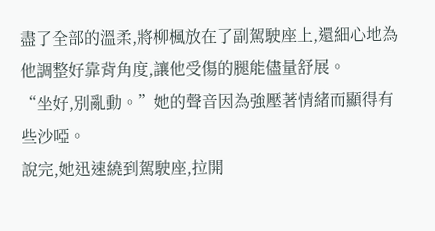盡了全部的溫柔,將柳楓放在了副駕駛座上,還細心地為他調整好靠背角度,讓他受傷的腿能儘量舒展。
“坐好,別亂動。”她的聲音因為強壓著情緒而顯得有些沙啞。
說完,她迅速繞到駕駛座,拉開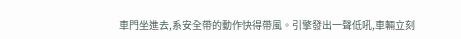車門坐進去,系安全帶的動作快得帶風。引擎發出一聲低吼,車輛立刻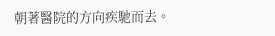朝著醫院的方向疾馳而去。